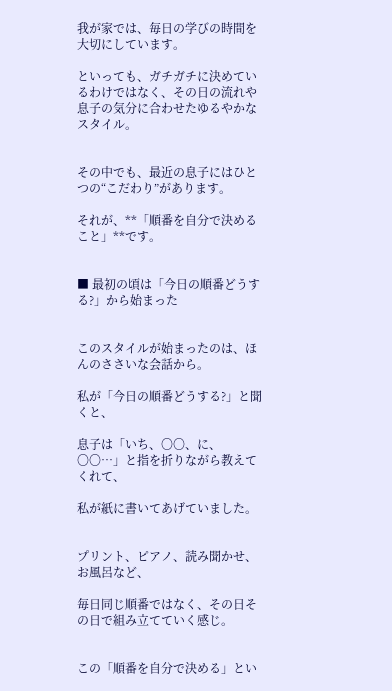我が家では、毎日の学びの時間を大切にしています。

といっても、ガチガチに決めているわけではなく、その日の流れや息子の気分に合わせたゆるやかなスタイル。


その中でも、最近の息子にはひとつの“こだわり”があります。

それが、**「順番を自分で決めること」**です。


■ 最初の頃は「今日の順番どうする?」から始まった


このスタイルが始まったのは、ほんのささいな会話から。

私が「今日の順番どうする?」と聞くと、

息子は「いち、〇〇、に、〇〇…」と指を折りながら教えてくれて、

私が紙に書いてあげていました。


プリント、ピアノ、読み聞かせ、お風呂など、

毎日同じ順番ではなく、その日その日で組み立てていく感じ。


この「順番を自分で決める」とい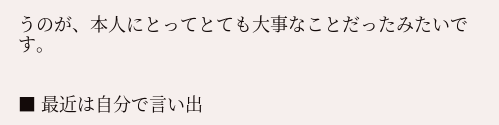うのが、本人にとってとても大事なことだったみたいです。


■ 最近は自分で言い出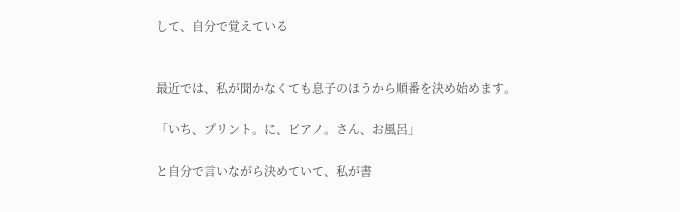して、自分で覚えている


最近では、私が聞かなくても息子のほうから順番を決め始めます。

「いち、プリント。に、ピアノ。さん、お風呂」

と自分で言いながら決めていて、私が書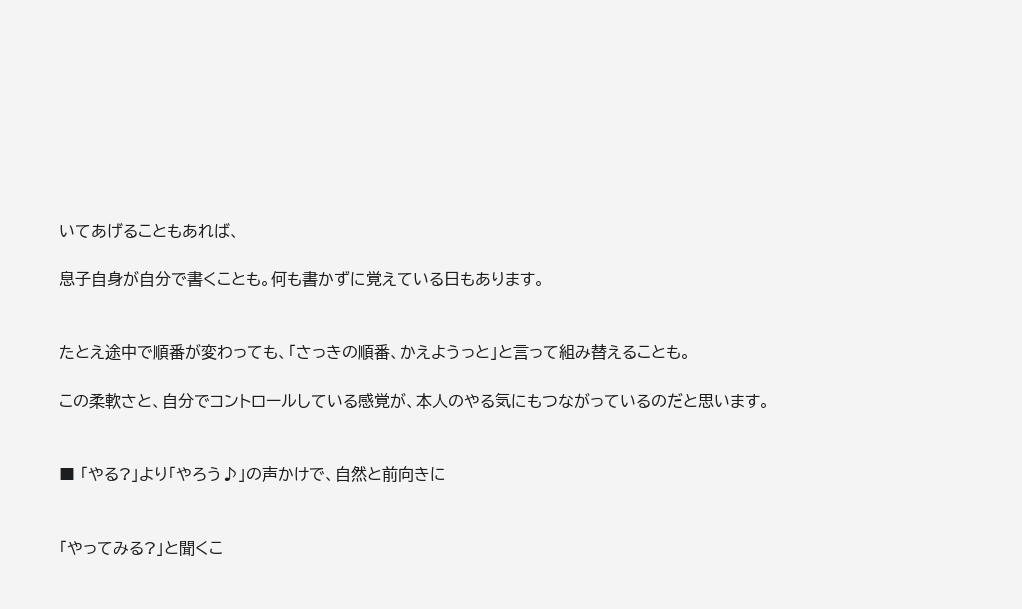いてあげることもあれば、

息子自身が自分で書くことも。何も書かずに覚えている日もあります。


たとえ途中で順番が変わっても、「さっきの順番、かえようっと」と言って組み替えることも。

この柔軟さと、自分でコントロールしている感覚が、本人のやる気にもつながっているのだと思います。


■ 「やる?」より「やろう♪」の声かけで、自然と前向きに


「やってみる?」と聞くこ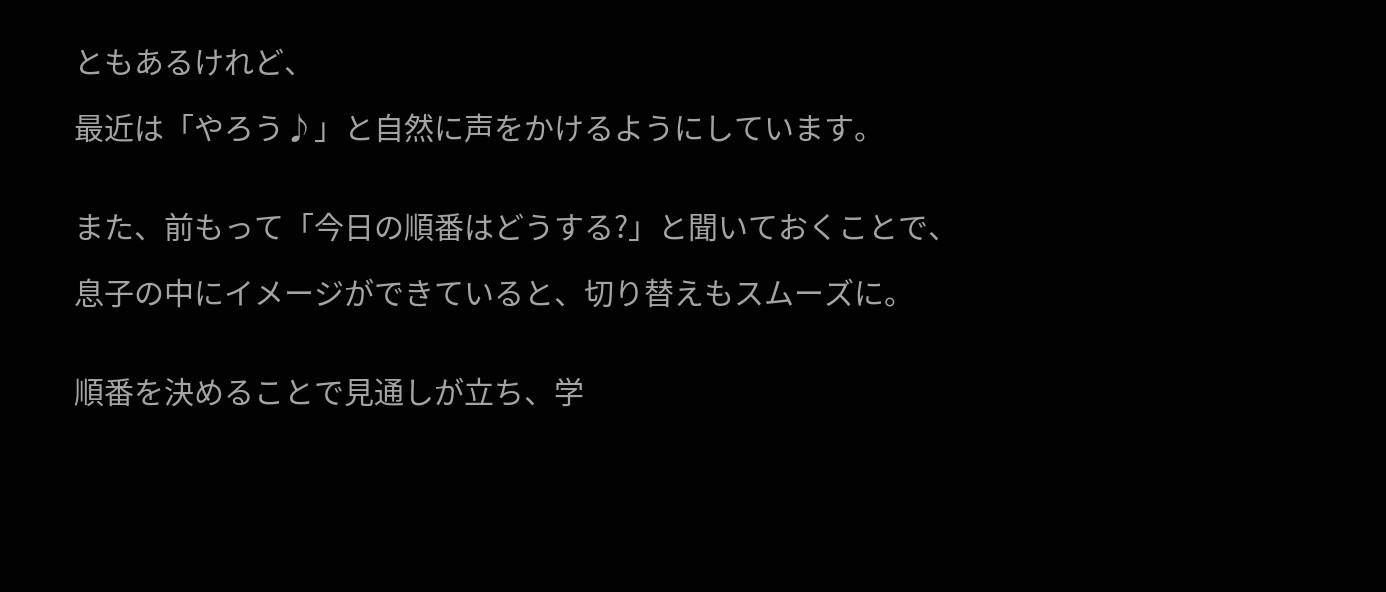ともあるけれど、

最近は「やろう♪」と自然に声をかけるようにしています。


また、前もって「今日の順番はどうする?」と聞いておくことで、

息子の中にイメージができていると、切り替えもスムーズに。


順番を決めることで見通しが立ち、学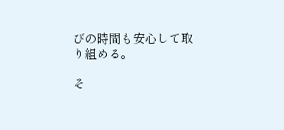びの時間も安心して取り組める。

そ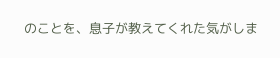のことを、息子が教えてくれた気がしま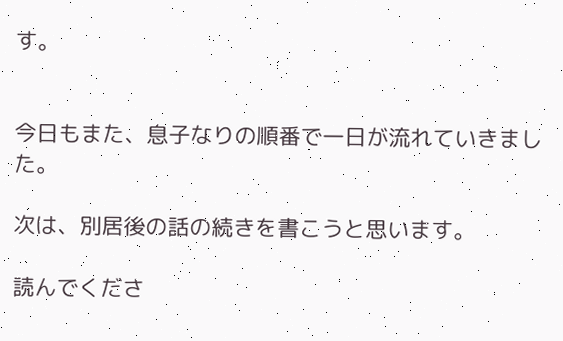す。


今日もまた、息子なりの順番で一日が流れていきました。

次は、別居後の話の続きを書こうと思います。

読んでくださ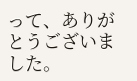って、ありがとうございました。